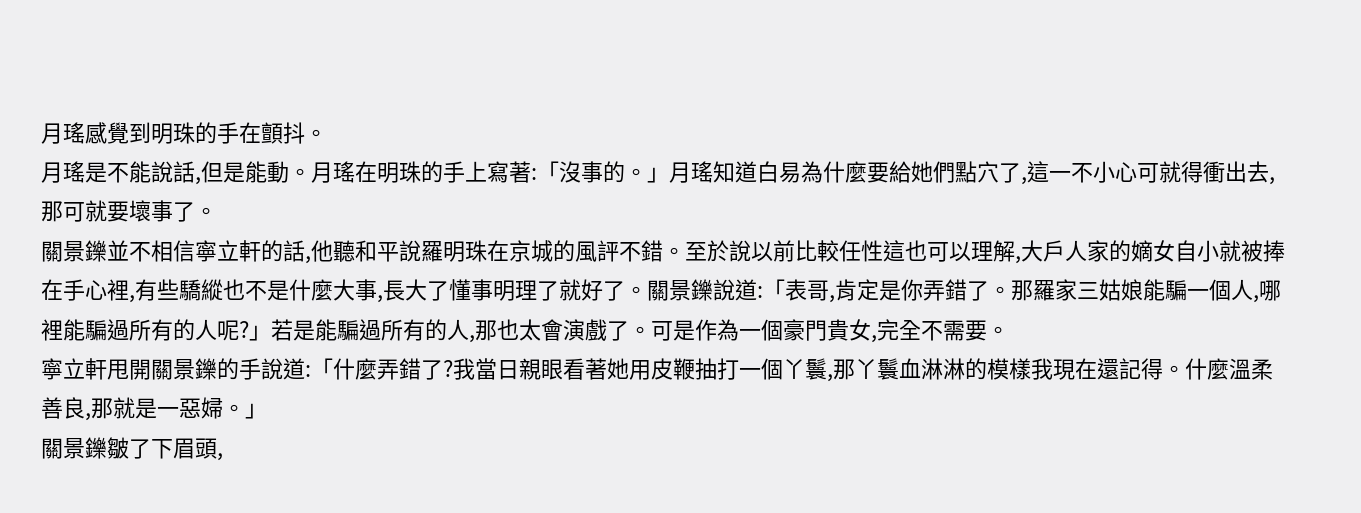月瑤感覺到明珠的手在顫抖。
月瑤是不能說話,但是能動。月瑤在明珠的手上寫著:「沒事的。」月瑤知道白易為什麼要給她們點穴了,這一不小心可就得衝出去,那可就要壞事了。
關景鑠並不相信寧立軒的話,他聽和平說羅明珠在京城的風評不錯。至於說以前比較任性這也可以理解,大戶人家的嫡女自小就被捧在手心裡,有些驕縱也不是什麼大事,長大了懂事明理了就好了。關景鑠說道:「表哥,肯定是你弄錯了。那羅家三姑娘能騙一個人,哪裡能騙過所有的人呢?」若是能騙過所有的人,那也太會演戲了。可是作為一個豪門貴女,完全不需要。
寧立軒甩開關景鑠的手說道:「什麼弄錯了?我當日親眼看著她用皮鞭抽打一個丫鬟,那丫鬟血淋淋的模樣我現在還記得。什麼溫柔善良,那就是一惡婦。」
關景鑠皺了下眉頭,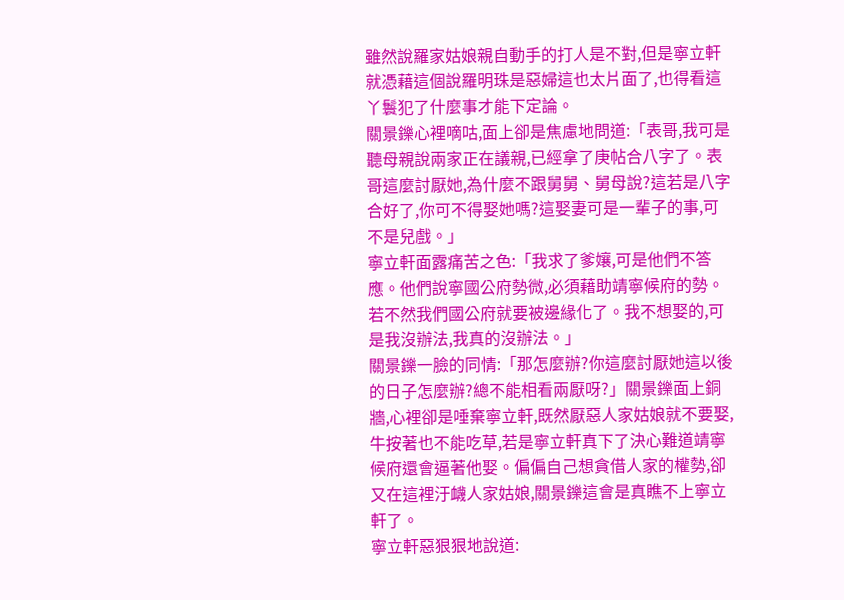雖然說羅家姑娘親自動手的打人是不對,但是寧立軒就憑藉這個說羅明珠是惡婦這也太片面了,也得看這丫鬟犯了什麼事才能下定論。
關景鑠心裡嘀咕,面上卻是焦慮地問道:「表哥,我可是聽母親說兩家正在議親,已經拿了庚帖合八字了。表哥這麼討厭她,為什麼不跟舅舅、舅母說?這若是八字合好了,你可不得娶她嗎?這娶妻可是一輩子的事,可不是兒戲。」
寧立軒面露痛苦之色:「我求了爹孃,可是他們不答應。他們說寧國公府勢微,必須藉助靖寧候府的勢。若不然我們國公府就要被邊緣化了。我不想娶的,可是我沒辦法,我真的沒辦法。」
關景鑠一臉的同情:「那怎麼辦?你這麼討厭她這以後的日子怎麼辦?總不能相看兩厭呀?」關景鑠面上銅牆,心裡卻是唾棄寧立軒,既然厭惡人家姑娘就不要娶,牛按著也不能吃草,若是寧立軒真下了決心難道靖寧候府還會逼著他娶。偏偏自己想貪借人家的權勢,卻又在這裡汙衊人家姑娘,關景鑠這會是真瞧不上寧立軒了。
寧立軒惡狠狠地說道: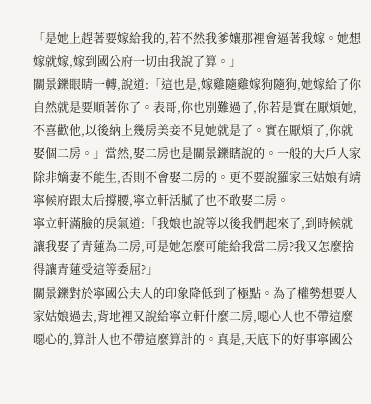「是她上趕著要嫁給我的,若不然我爹孃那裡會逼著我嫁。她想嫁就嫁,嫁到國公府一切由我說了算。」
關景鑠眼睛一轉,說道:「這也是,嫁雞隨雞嫁狗隨狗,她嫁給了你自然就是要順著你了。表哥,你也別難過了,你若是實在厭煩她,不喜歡他,以後納上幾房美妾不見她就是了。實在厭煩了,你就娶個二房。」當然,娶二房也是關景鑠瞎說的。一般的大戶人家除非嫡妻不能生,否則不會娶二房的。更不要說羅家三姑娘有靖寧候府跟太后撐腰,寧立軒活膩了也不敢娶二房。
寧立軒滿臉的戾氣道:「我娘也說等以後我們起來了,到時候就讓我娶了青蓮為二房,可是她怎麼可能給我當二房?我又怎麼捨得讓青蓮受這等委屈?」
關景鑠對於寧國公夫人的印象降低到了極點。為了權勢想要人家姑娘過去,背地裡又說給寧立軒什麼二房,噁心人也不帶這麼噁心的,算計人也不帶這麼算計的。真是,天底下的好事寧國公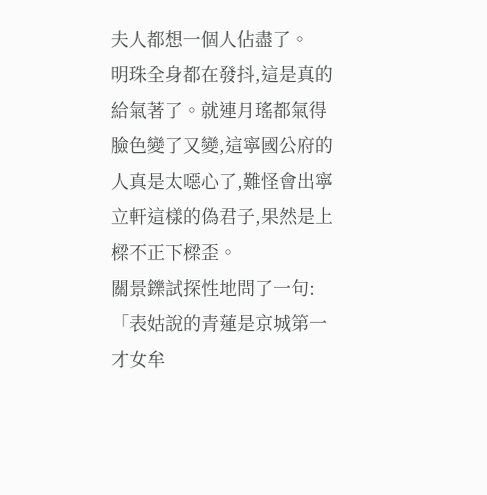夫人都想一個人佔盡了。
明珠全身都在發抖,這是真的給氣著了。就連月瑤都氣得臉色變了又變,這寧國公府的人真是太噁心了,難怪會出寧立軒這樣的偽君子,果然是上樑不正下樑歪。
關景鑠試探性地問了一句:「表姑說的青蓮是京城第一才女牟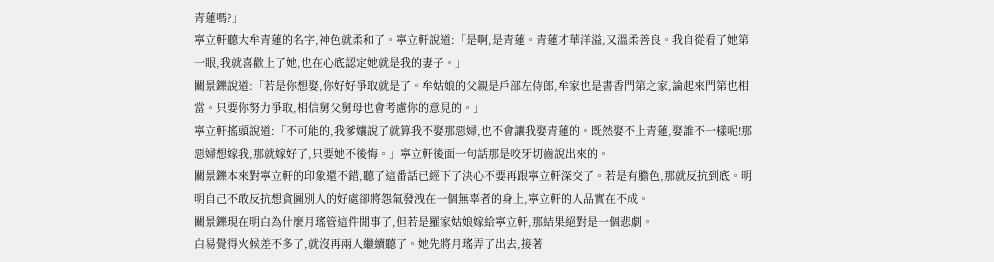青蓮嗎?」
寧立軒聽大牟青蓮的名字,神色就柔和了。寧立軒說道:「是啊,是青蓮。青蓮才華洋溢,又溫柔善良。我自從看了她第一眼,我就喜歡上了她,也在心底認定她就是我的妻子。」
關景鑠說道:「若是你想娶,你好好爭取就是了。牟姑娘的父親是戶部左侍郎,牟家也是書香門第之家,論起來門第也相當。只要你努力爭取,相信舅父舅母也會考慮你的意見的。」
寧立軒搖頭說道:「不可能的,我爹孃說了就算我不娶那惡婦,也不會讓我娶青蓮的。既然娶不上青蓮,娶誰不一樣呢!那惡婦想嫁我,那就嫁好了,只要她不後悔。」寧立軒後面一句話那是咬牙切齒說出來的。
關景鑠本來對寧立軒的印象還不錯,聽了這番話已經下了決心不要再跟寧立軒深交了。若是有膽色,那就反抗到底。明明自己不敢反抗想貪圖別人的好處卻將怨氣發洩在一個無辜者的身上,寧立軒的人品實在不成。
關景鑠現在明白為什麼月瑤管這件閒事了,但若是羅家姑娘嫁給寧立軒,那結果絕對是一個悲劇。
白易覺得火候差不多了,就沒再兩人繼續聽了。她先將月瑤弄了出去,接著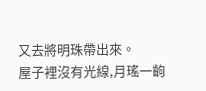又去將明珠帶出來。
屋子裡沒有光線,月瑤一齣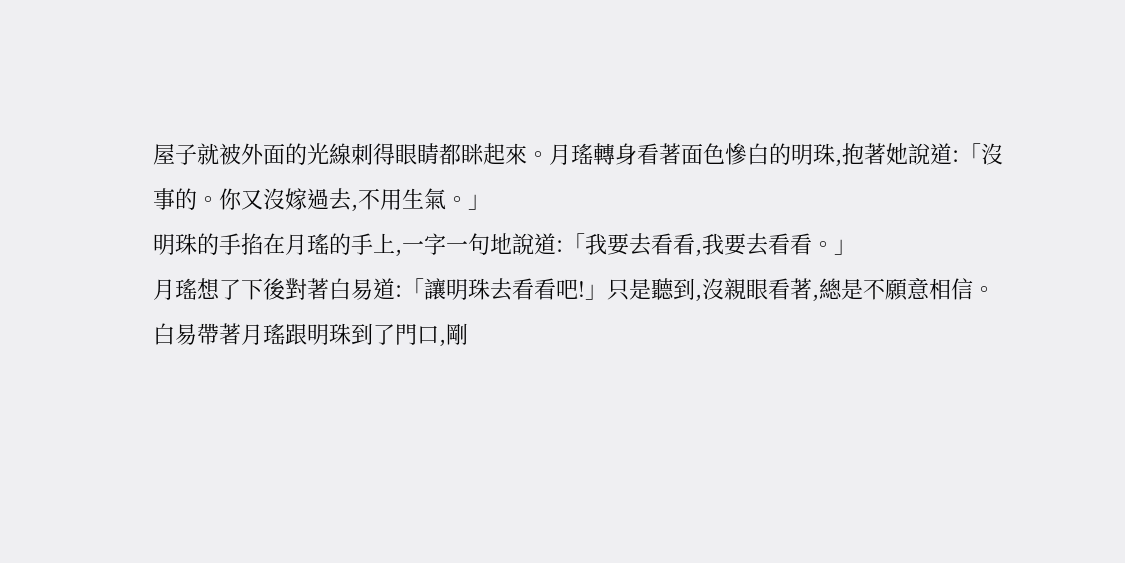屋子就被外面的光線刺得眼睛都眯起來。月瑤轉身看著面色慘白的明珠,抱著她說道:「沒事的。你又沒嫁過去,不用生氣。」
明珠的手掐在月瑤的手上,一字一句地說道:「我要去看看,我要去看看。」
月瑤想了下後對著白易道:「讓明珠去看看吧!」只是聽到,沒親眼看著,總是不願意相信。
白易帶著月瑤跟明珠到了門口,剛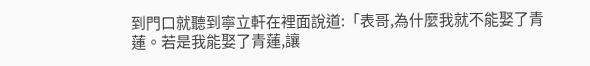到門口就聽到寧立軒在裡面說道:「表哥,為什麼我就不能娶了青蓮。若是我能娶了青蓮,讓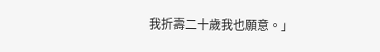我折壽二十歲我也願意。」